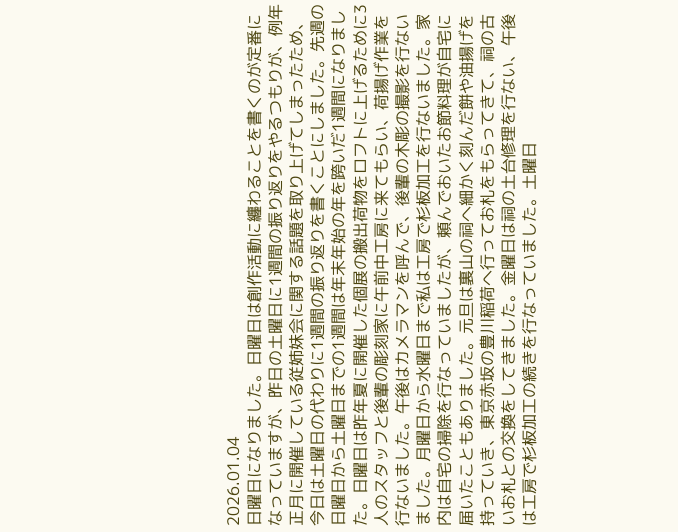2026.01.04
日曜日になりました。日曜日は創作活動に纏わることを書くのが定番になっていますが、昨日の土曜日に1週間の振り返りをやるつもりが、例年正月に開催している従姉妹会に関する話題を取り上げてしまったため、今日は土曜日の代わりに1週間の振り返りを書くことにしました。先週の日曜日から土曜日までの1週間は年末年始の年を跨いだ1週間になりました。日曜日は昨年夏に開催した個展の搬出荷物をロフトに上げるために3人のスタッフと後輩の彫刻家に午前中工房に来てもらい、荷揚げ作業を行ないました。午後はカメラマンを呼んで、後輩の木彫の撮影を行ないました。月曜日から水曜日まで私は工房で杉板加工を行ないました。家内は自宅の掃除を行なっていましたが、頼んでおいたお節料理が自宅に届いたこともありました。元旦は裏山の祠へ細かく刻んだ餅や油揚げを持っていき、東京赤坂の豊川稲荷へ行ってお札をもらってきて、祠の古いお札との交換をしてきました。金曜日は祠の土台修理を行ない、午後は工房で杉板加工の続きを行なっていました。土曜日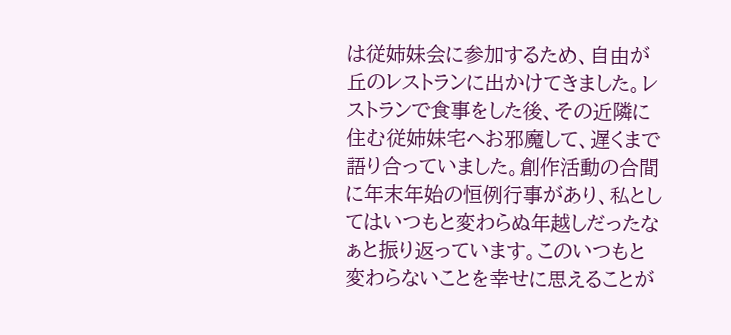は従姉妹会に参加するため、自由が丘のレストランに出かけてきました。レストランで食事をした後、その近隣に住む従姉妹宅へお邪魔して、遅くまで語り合っていました。創作活動の合間に年末年始の恒例行事があり、私としてはいつもと変わらぬ年越しだったなぁと振り返っています。このいつもと変わらないことを幸せに思えることが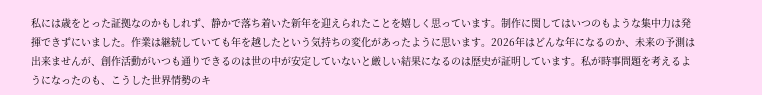私には歳をとった証拠なのかもしれず、静かで落ち着いた新年を迎えられたことを嬉しく思っています。制作に関してはいつのもような集中力は発揮できずにいました。作業は継続していても年を越したという気持ちの変化があったように思います。2026年はどんな年になるのか、未来の予測は出来ませんが、創作活動がいつも通りできるのは世の中が安定していないと厳しい結果になるのは歴史が証明しています。私が時事問題を考えるようになったのも、こうした世界情勢のキ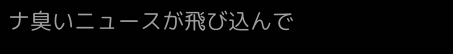ナ臭いニュースが飛び込んで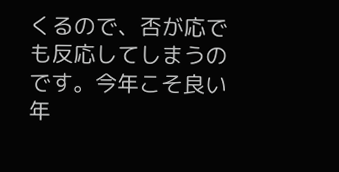くるので、否が応でも反応してしまうのです。今年こそ良い年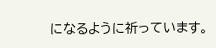になるように祈っています。